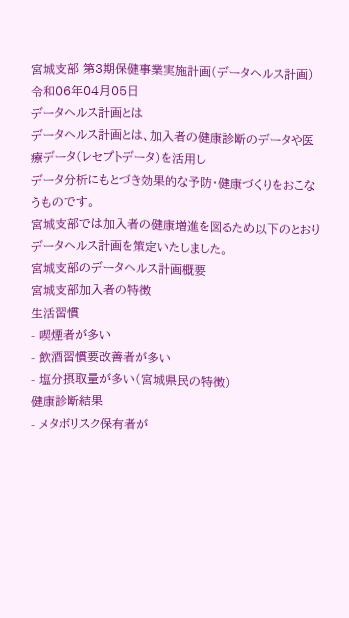宮城支部 第3期保健事業実施計画(データヘルス計画)
令和06年04月05日
データヘルス計画とは
データヘルス計画とは、加入者の健康診断のデータや医療データ(レセプトデータ)を活用し
データ分析にもとづき効果的な予防・健康づくりをおこなうものです。
宮城支部では加入者の健康増進を図るため以下のとおりデータヘルス計画を策定いたしました。
宮城支部のデータヘルス計画概要
宮城支部加入者の特徴
生活習慣
- 喫煙者が多い
- 飲酒習慣要改善者が多い
- 塩分摂取量が多い(宮城県民の特徴)
健康診断結果
- メタボリスク保有者が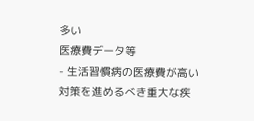多い
医療費データ等
- 生活習慣病の医療費が高い
対策を進めるべき重大な疾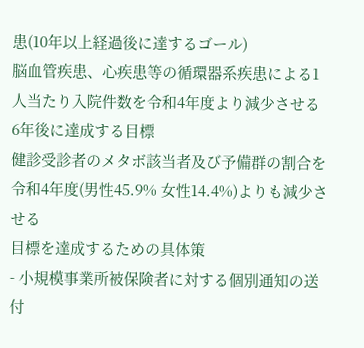患(10年以上経過後に達するゴール)
脳血管疾患、心疾患等の循環器系疾患による1人当たり入院件数を令和4年度より減少させる
6年後に達成する目標
健診受診者のメタボ該当者及び予備群の割合を令和4年度(男性45.9% 女性14.4%)よりも減少させる
目標を達成するための具体策
- 小規模事業所被保険者に対する個別通知の送付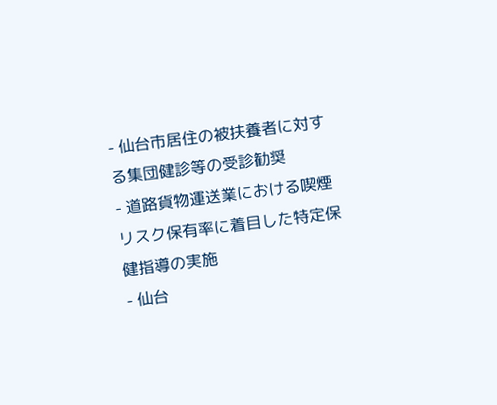- 仙台市居住の被扶養者に対する集団健診等の受診勧奨
- 道路貨物運送業における喫煙リスク保有率に着目した特定保健指導の実施
- 仙台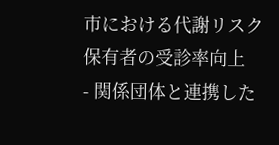市における代謝リスク保有者の受診率向上
- 関係団体と連携した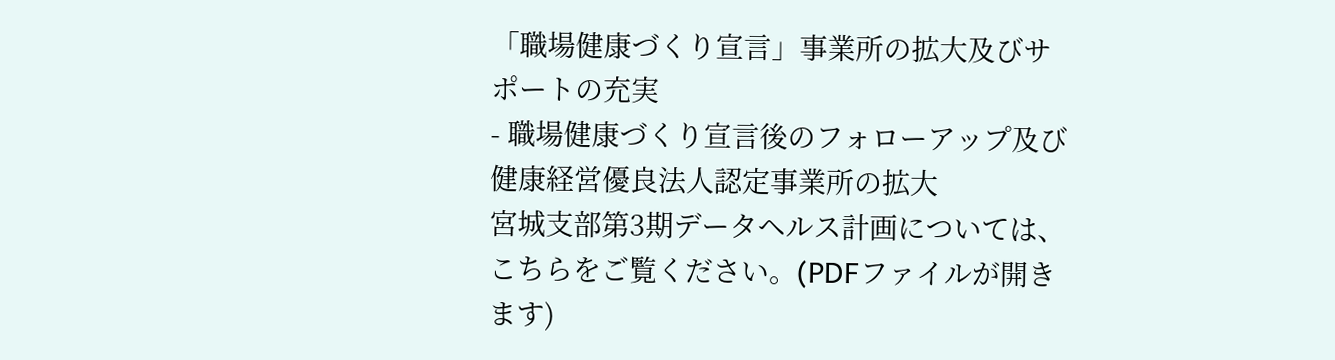「職場健康づくり宣言」事業所の拡大及びサポートの充実
- 職場健康づくり宣言後のフォローアップ及び健康経営優良法人認定事業所の拡大
宮城支部第3期データヘルス計画については、こちらをご覧ください。(PDFファイルが開きます)